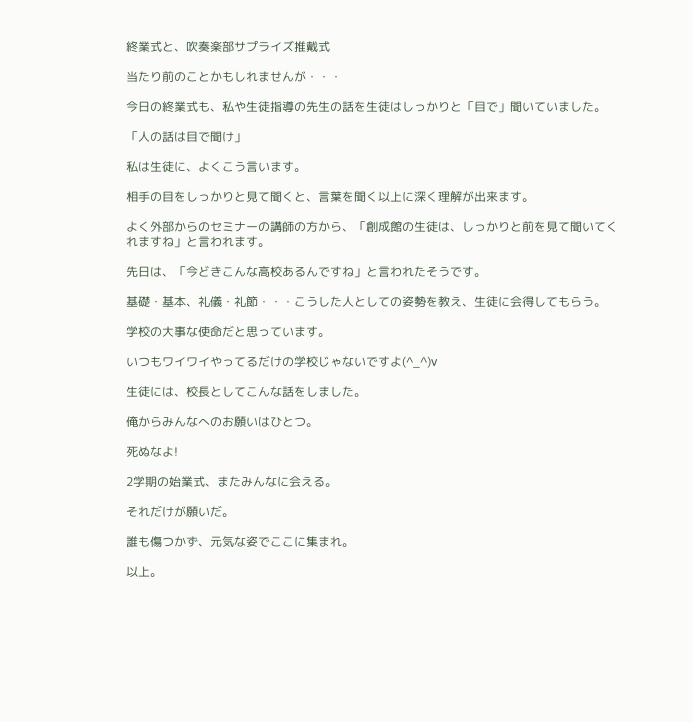終業式と、吹奏楽部サプライズ推戴式

当たり前のことかもしれませんが・・・

今日の終業式も、私や生徒指導の先生の話を生徒はしっかりと「目で」聞いていました。

「人の話は目で聞け」

私は生徒に、よくこう言います。

相手の目をしっかりと見て聞くと、言葉を聞く以上に深く理解が出来ます。

よく外部からのセミナーの講師の方から、「創成館の生徒は、しっかりと前を見て聞いてくれますね」と言われます。

先日は、「今どきこんな高校あるんですね」と言われたそうです。

基礎・基本、礼儀・礼節・・・こうした人としての姿勢を教え、生徒に会得してもらう。

学校の大事な使命だと思っています。

いつもワイワイやってるだけの学校じゃないですよ(^_^)v

生徒には、校長としてこんな話をしました。

俺からみんなへのお願いはひとつ。

死ぬなよ!

2学期の始業式、またみんなに会える。

それだけが願いだ。

誰も傷つかず、元気な姿でここに集まれ。

以上。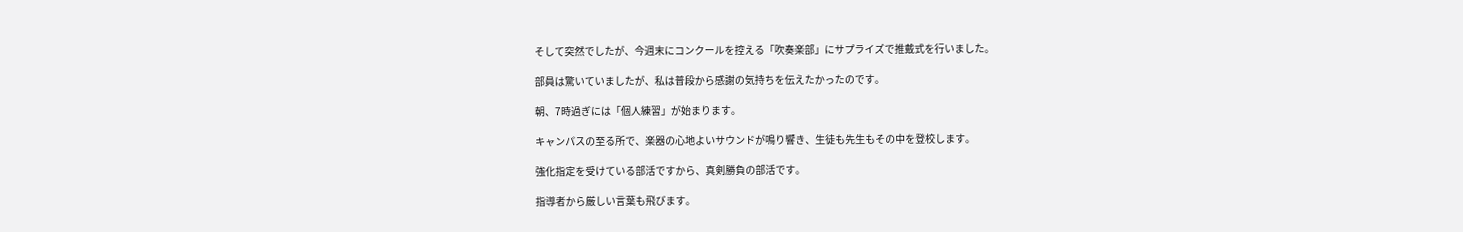そして突然でしたが、今週末にコンクールを控える「吹奏楽部」にサプライズで推戴式を行いました。

部員は驚いていましたが、私は普段から感謝の気持ちを伝えたかったのです。

朝、7時過ぎには「個人練習」が始まります。

キャンパスの至る所で、楽器の心地よいサウンドが鳴り響き、生徒も先生もその中を登校します。

強化指定を受けている部活ですから、真剣勝負の部活です。

指導者から厳しい言葉も飛びます。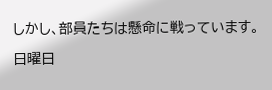しかし、部員たちは懸命に戦っています。

日曜日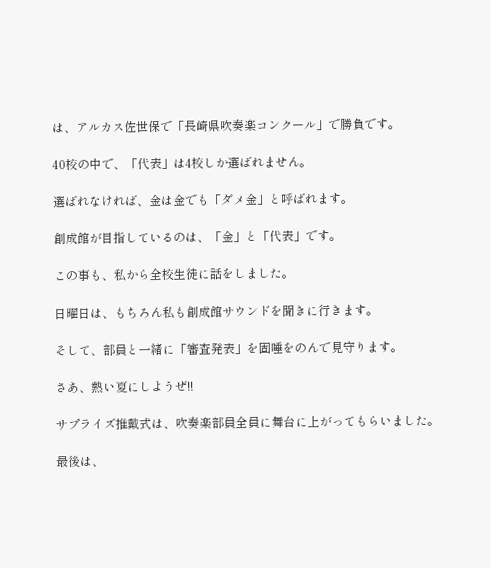は、アルカス佐世保で「長崎県吹奏楽コンクール」で勝負です。

40校の中で、「代表」は4校しか選ばれません。

選ばれなければ、金は金でも「ダメ金」と呼ばれます。

創成館が目指しているのは、「金」と「代表」です。

この事も、私から全校生徒に話をしました。

日曜日は、もちろん私も創成館サウンドを聞きに行きます。

そして、部員と一緒に「審査発表」を固唾をのんで見守ります。

さあ、熱い夏にしようぜ!!

サプライズ推戴式は、吹奏楽部員全員に舞台に上がってもらいました。

最後は、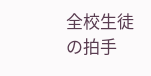全校生徒の拍手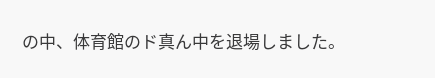の中、体育館のド真ん中を退場しました。